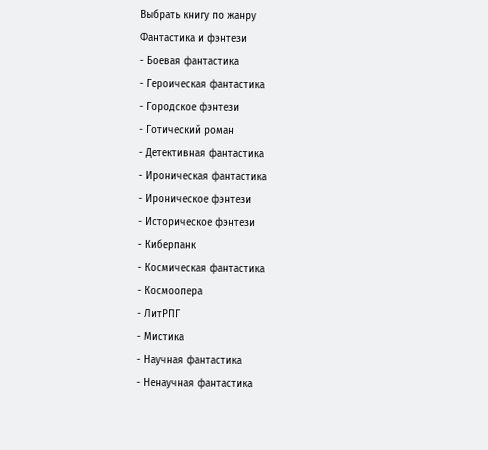Выбрать книгу по жанру
Фантастика и фэнтези
- Боевая фантастика
- Героическая фантастика
- Городское фэнтези
- Готический роман
- Детективная фантастика
- Ироническая фантастика
- Ироническое фэнтези
- Историческое фэнтези
- Киберпанк
- Космическая фантастика
- Космоопера
- ЛитРПГ
- Мистика
- Научная фантастика
- Ненаучная фантастика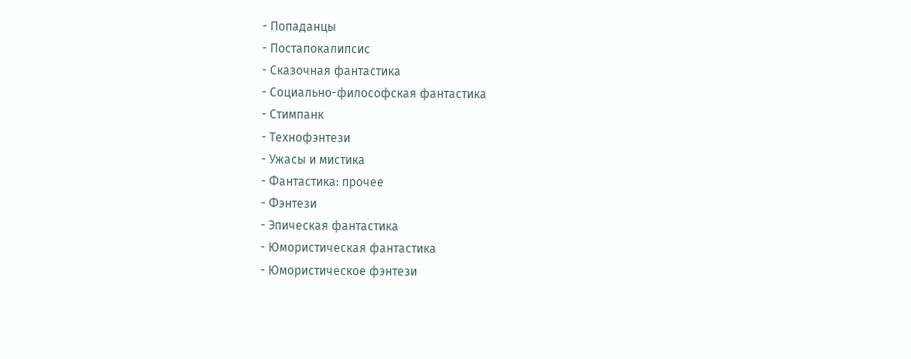- Попаданцы
- Постапокалипсис
- Сказочная фантастика
- Социально-философская фантастика
- Стимпанк
- Технофэнтези
- Ужасы и мистика
- Фантастика: прочее
- Фэнтези
- Эпическая фантастика
- Юмористическая фантастика
- Юмористическое фэнтези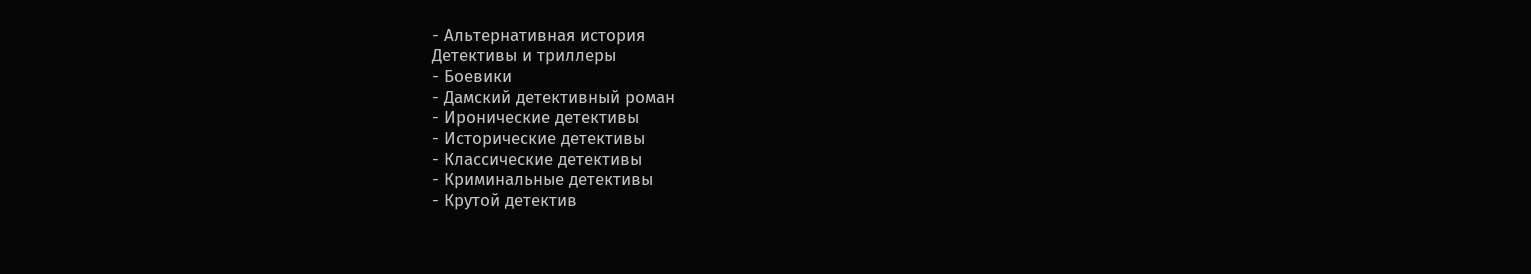- Альтернативная история
Детективы и триллеры
- Боевики
- Дамский детективный роман
- Иронические детективы
- Исторические детективы
- Классические детективы
- Криминальные детективы
- Крутой детектив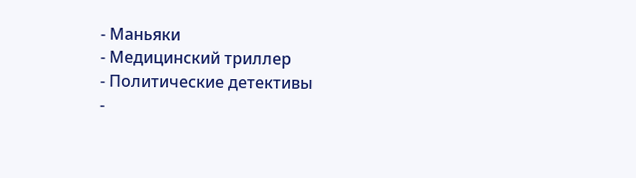- Маньяки
- Медицинский триллер
- Политические детективы
-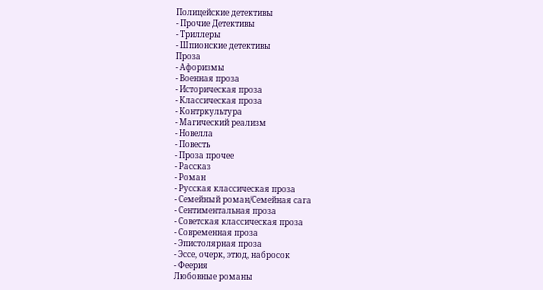Полицейские детективы
- Прочие Детективы
- Триллеры
- Шпионские детективы
Проза
- Афоризмы
- Военная проза
- Историческая проза
- Классическая проза
- Контркультура
- Магический реализм
- Новелла
- Повесть
- Проза прочее
- Рассказ
- Роман
- Русская классическая проза
- Семейный роман/Семейная сага
- Сентиментальная проза
- Советская классическая проза
- Современная проза
- Эпистолярная проза
- Эссе, очерк, этюд, набросок
- Феерия
Любовные романы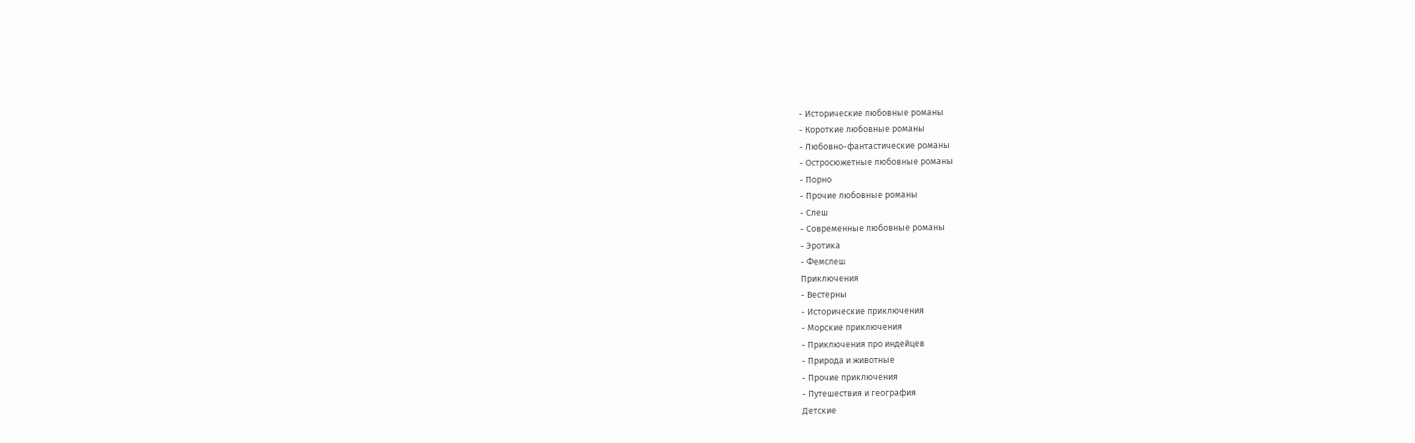- Исторические любовные романы
- Короткие любовные романы
- Любовно-фантастические романы
- Остросюжетные любовные романы
- Порно
- Прочие любовные романы
- Слеш
- Современные любовные романы
- Эротика
- Фемслеш
Приключения
- Вестерны
- Исторические приключения
- Морские приключения
- Приключения про индейцев
- Природа и животные
- Прочие приключения
- Путешествия и география
Детские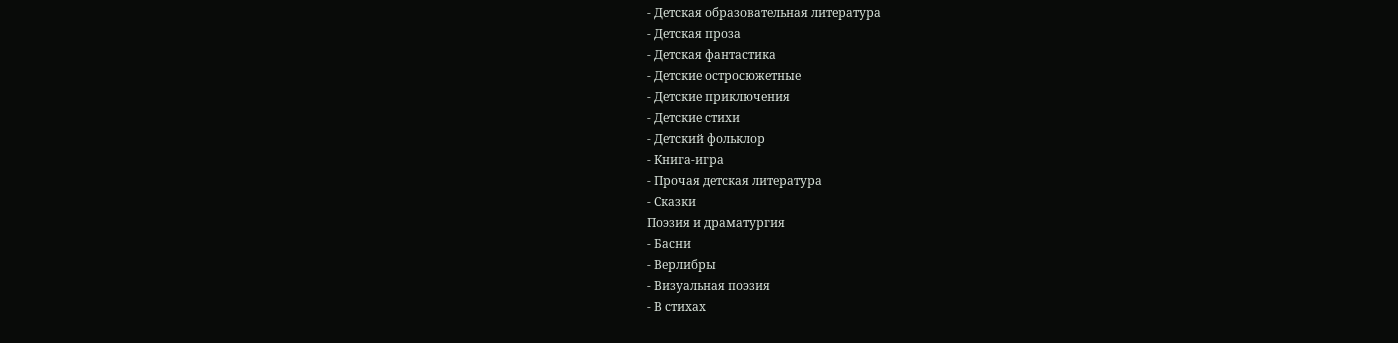- Детская образовательная литература
- Детская проза
- Детская фантастика
- Детские остросюжетные
- Детские приключения
- Детские стихи
- Детский фольклор
- Книга-игра
- Прочая детская литература
- Сказки
Поэзия и драматургия
- Басни
- Верлибры
- Визуальная поэзия
- В стихах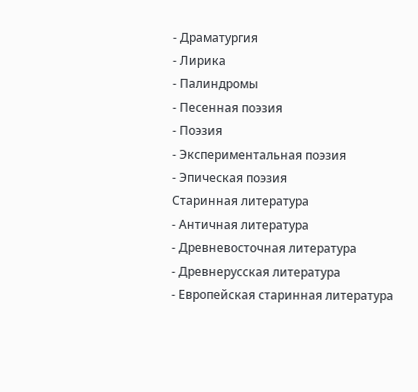- Драматургия
- Лирика
- Палиндромы
- Песенная поэзия
- Поэзия
- Экспериментальная поэзия
- Эпическая поэзия
Старинная литература
- Античная литература
- Древневосточная литература
- Древнерусская литература
- Европейская старинная литература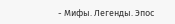- Мифы. Легенды. Эпос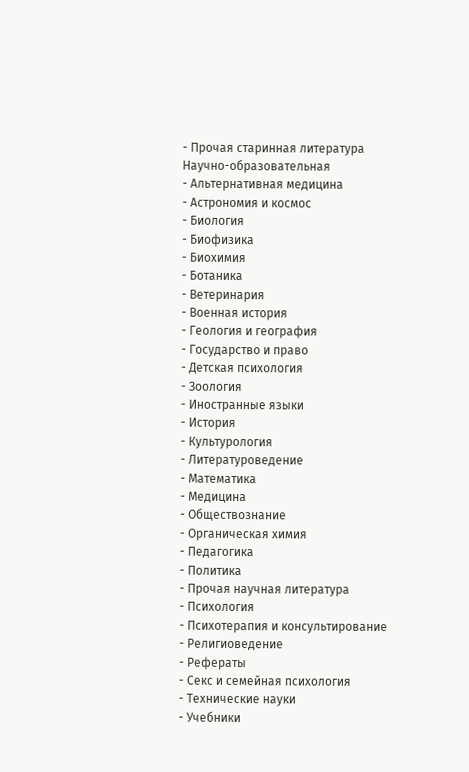- Прочая старинная литература
Научно-образовательная
- Альтернативная медицина
- Астрономия и космос
- Биология
- Биофизика
- Биохимия
- Ботаника
- Ветеринария
- Военная история
- Геология и география
- Государство и право
- Детская психология
- Зоология
- Иностранные языки
- История
- Культурология
- Литературоведение
- Математика
- Медицина
- Обществознание
- Органическая химия
- Педагогика
- Политика
- Прочая научная литература
- Психология
- Психотерапия и консультирование
- Религиоведение
- Рефераты
- Секс и семейная психология
- Технические науки
- Учебники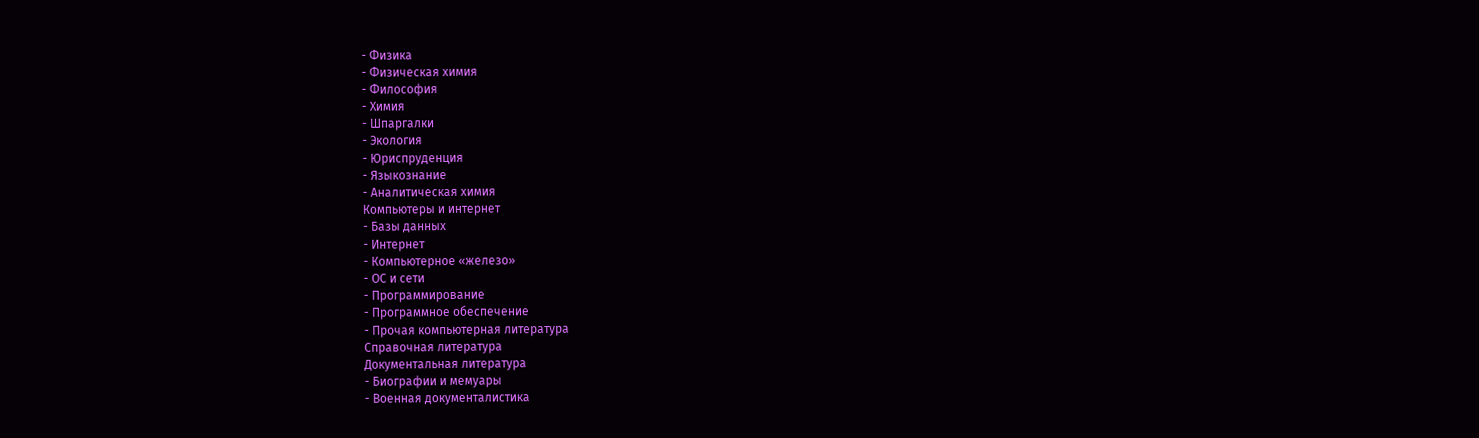- Физика
- Физическая химия
- Философия
- Химия
- Шпаргалки
- Экология
- Юриспруденция
- Языкознание
- Аналитическая химия
Компьютеры и интернет
- Базы данных
- Интернет
- Компьютерное «железо»
- ОС и сети
- Программирование
- Программное обеспечение
- Прочая компьютерная литература
Справочная литература
Документальная литература
- Биографии и мемуары
- Военная документалистика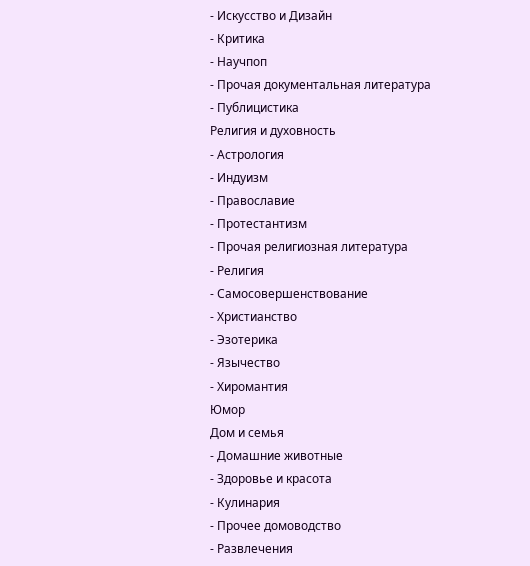- Искусство и Дизайн
- Критика
- Научпоп
- Прочая документальная литература
- Публицистика
Религия и духовность
- Астрология
- Индуизм
- Православие
- Протестантизм
- Прочая религиозная литература
- Религия
- Самосовершенствование
- Христианство
- Эзотерика
- Язычество
- Хиромантия
Юмор
Дом и семья
- Домашние животные
- Здоровье и красота
- Кулинария
- Прочее домоводство
- Развлечения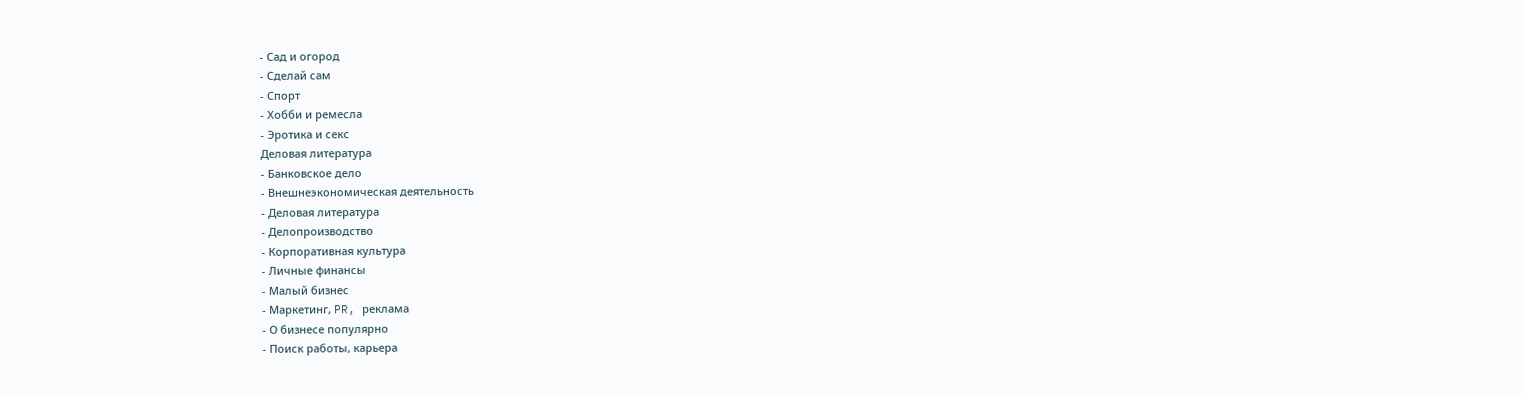- Сад и огород
- Сделай сам
- Спорт
- Хобби и ремесла
- Эротика и секс
Деловая литература
- Банковское дело
- Внешнеэкономическая деятельность
- Деловая литература
- Делопроизводство
- Корпоративная культура
- Личные финансы
- Малый бизнес
- Маркетинг, PR, реклама
- О бизнесе популярно
- Поиск работы, карьера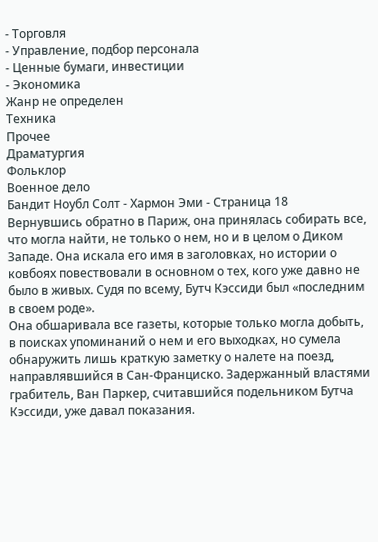- Торговля
- Управление, подбор персонала
- Ценные бумаги, инвестиции
- Экономика
Жанр не определен
Техника
Прочее
Драматургия
Фольклор
Военное дело
Бандит Ноубл Солт - Хармон Эми - Страница 18
Вернувшись обратно в Париж, она принялась собирать все, что могла найти, не только о нем, но и в целом о Диком Западе. Она искала его имя в заголовках, но истории о ковбоях повествовали в основном о тех, кого уже давно не было в живых. Судя по всему, Бутч Кэссиди был «последним в своем роде».
Она обшаривала все газеты, которые только могла добыть, в поисках упоминаний о нем и его выходках, но сумела обнаружить лишь краткую заметку о налете на поезд, направлявшийся в Сан-Франциско. Задержанный властями грабитель, Ван Паркер, считавшийся подельником Бутча Кэссиди, уже давал показания.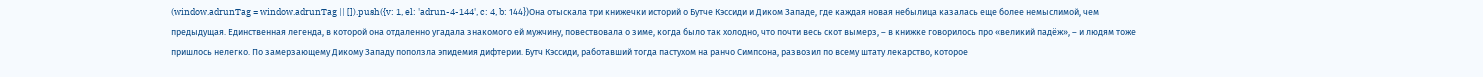(window.adrunTag = window.adrunTag || []).push({v: 1, el: 'adrun-4-144', c: 4, b: 144})Она отыскала три книжечки историй о Бутче Кэссиди и Диком Западе, где каждая новая небылица казалась еще более немыслимой, чем предыдущая. Единственная легенда, в которой она отдаленно угадала знакомого ей мужчину, повествовала о зиме, когда было так холодно, что почти весь скот вымерз, – в книжке говорилось про «великий падёж», – и людям тоже пришлось нелегко. По замерзающему Дикому Западу поползла эпидемия дифтерии. Бутч Кэссиди, работавший тогда пастухом на ранчо Симпсона, развозил по всему штату лекарство, которое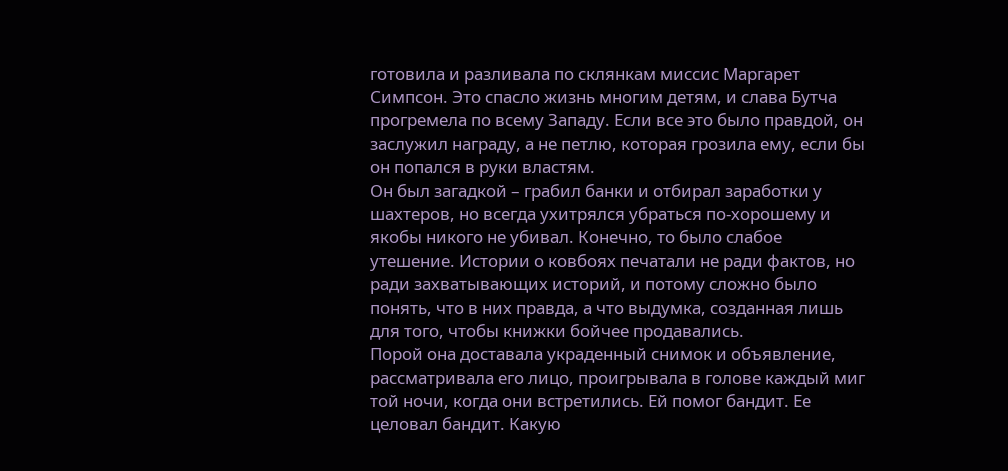готовила и разливала по склянкам миссис Маргарет Симпсон. Это спасло жизнь многим детям, и слава Бутча прогремела по всему Западу. Если все это было правдой, он заслужил награду, а не петлю, которая грозила ему, если бы он попался в руки властям.
Он был загадкой – грабил банки и отбирал заработки у шахтеров, но всегда ухитрялся убраться по-хорошему и якобы никого не убивал. Конечно, то было слабое утешение. Истории о ковбоях печатали не ради фактов, но ради захватывающих историй, и потому сложно было понять, что в них правда, а что выдумка, созданная лишь для того, чтобы книжки бойчее продавались.
Порой она доставала украденный снимок и объявление, рассматривала его лицо, проигрывала в голове каждый миг той ночи, когда они встретились. Ей помог бандит. Ее целовал бандит. Какую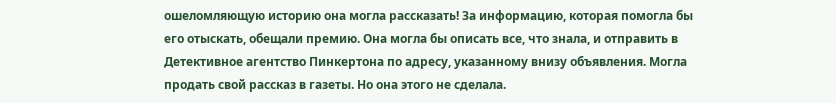ошеломляющую историю она могла рассказать! За информацию, которая помогла бы его отыскать, обещали премию. Она могла бы описать все, что знала, и отправить в Детективное агентство Пинкертона по адресу, указанному внизу объявления. Могла продать свой рассказ в газеты. Но она этого не сделала.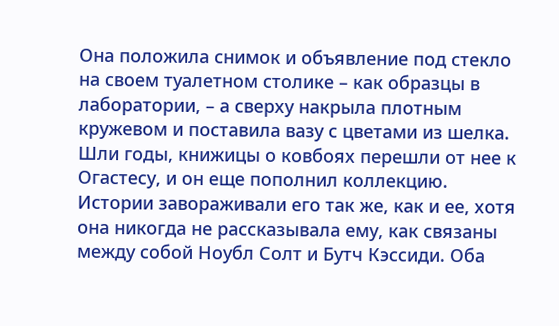Она положила снимок и объявление под стекло на своем туалетном столике – как образцы в лаборатории, – а сверху накрыла плотным кружевом и поставила вазу с цветами из шелка.
Шли годы, книжицы о ковбоях перешли от нее к Огастесу, и он еще пополнил коллекцию. Истории завораживали его так же, как и ее, хотя она никогда не рассказывала ему, как связаны между собой Ноубл Солт и Бутч Кэссиди. Оба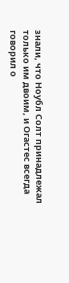знали, что Ноубл Солт принадлежал только им двоим, и Огастес всегда говорил о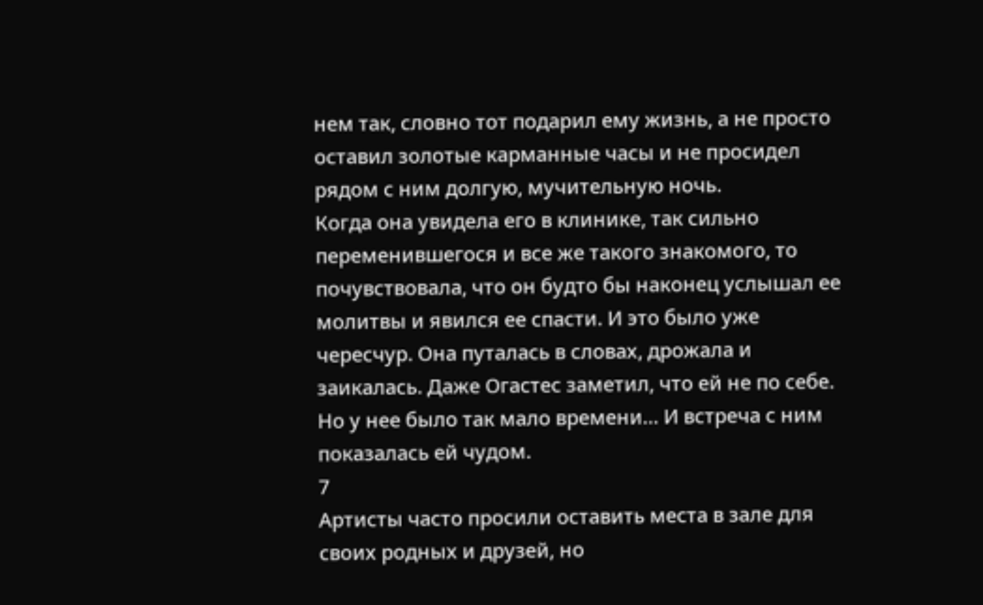нем так, словно тот подарил ему жизнь, а не просто оставил золотые карманные часы и не просидел рядом с ним долгую, мучительную ночь.
Когда она увидела его в клинике, так сильно переменившегося и все же такого знакомого, то почувствовала, что он будто бы наконец услышал ее молитвы и явился ее спасти. И это было уже чересчур. Она путалась в словах, дрожала и заикалась. Даже Огастес заметил, что ей не по себе. Но у нее было так мало времени… И встреча с ним показалась ей чудом.
7
Артисты часто просили оставить места в зале для своих родных и друзей, но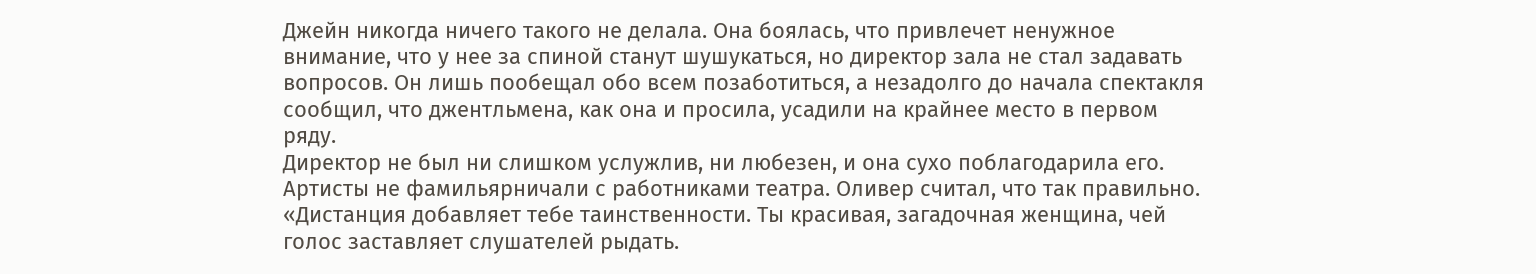Джейн никогда ничего такого не делала. Она боялась, что привлечет ненужное внимание, что у нее за спиной станут шушукаться, но директор зала не стал задавать вопросов. Он лишь пообещал обо всем позаботиться, а незадолго до начала спектакля сообщил, что джентльмена, как она и просила, усадили на крайнее место в первом ряду.
Директор не был ни слишком услужлив, ни любезен, и она сухо поблагодарила его. Артисты не фамильярничали с работниками театра. Оливер считал, что так правильно. «Дистанция добавляет тебе таинственности. Ты красивая, загадочная женщина, чей голос заставляет слушателей рыдать.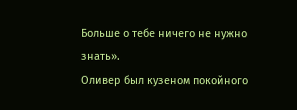Больше о тебе ничего не нужно знать».
Оливер был кузеном покойного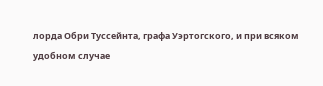лорда Обри Туссейнта, графа Уэртогского, и при всяком удобном случае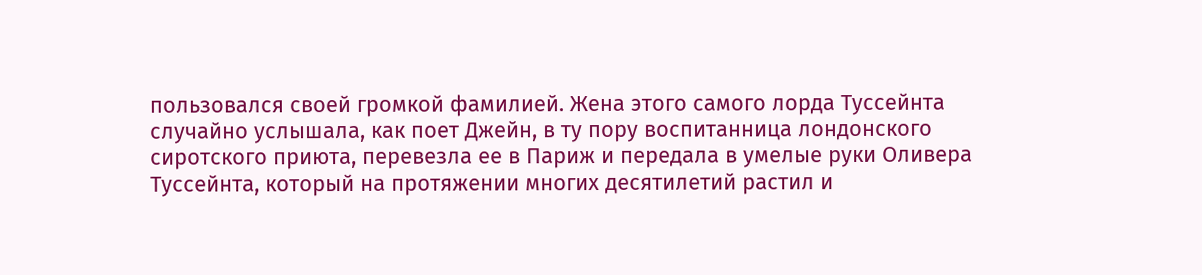пользовался своей громкой фамилией. Жена этого самого лорда Туссейнта случайно услышала, как поет Джейн, в ту пору воспитанница лондонского сиротского приюта, перевезла ее в Париж и передала в умелые руки Оливера Туссейнта, который на протяжении многих десятилетий растил и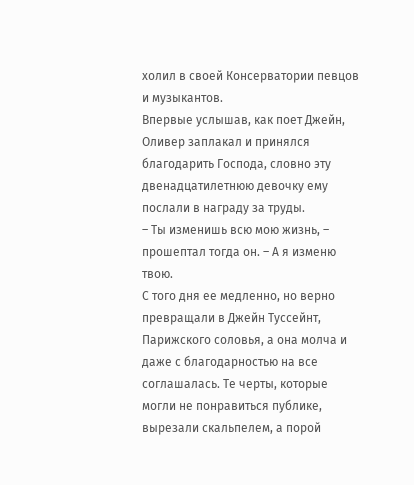холил в своей Консерватории певцов и музыкантов.
Впервые услышав, как поет Джейн, Оливер заплакал и принялся благодарить Господа, словно эту двенадцатилетнюю девочку ему послали в награду за труды.
– Ты изменишь всю мою жизнь, – прошептал тогда он. – А я изменю твою.
С того дня ее медленно, но верно превращали в Джейн Туссейнт, Парижского соловья, а она молча и даже с благодарностью на все соглашалась. Те черты, которые могли не понравиться публике, вырезали скальпелем, а порой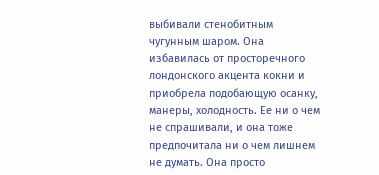выбивали стенобитным чугунным шаром. Она избавилась от просторечного лондонского акцента кокни и приобрела подобающую осанку, манеры, холодность. Ее ни о чем не спрашивали, и она тоже предпочитала ни о чем лишнем не думать. Она просто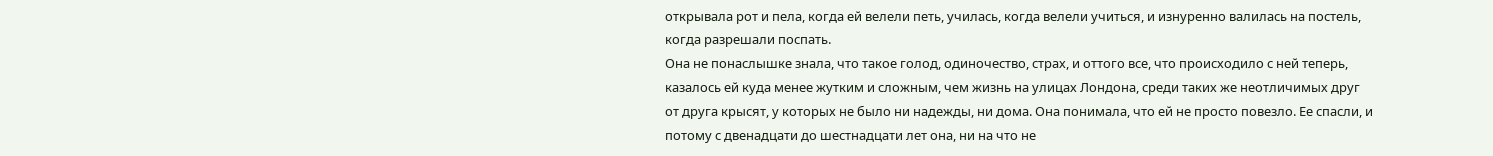открывала рот и пела, когда ей велели петь, училась, когда велели учиться, и изнуренно валилась на постель, когда разрешали поспать.
Она не понаслышке знала, что такое голод, одиночество, страх, и оттого все, что происходило с ней теперь, казалось ей куда менее жутким и сложным, чем жизнь на улицах Лондона, среди таких же неотличимых друг от друга крысят, у которых не было ни надежды, ни дома. Она понимала, что ей не просто повезло. Ее спасли, и потому с двенадцати до шестнадцати лет она, ни на что не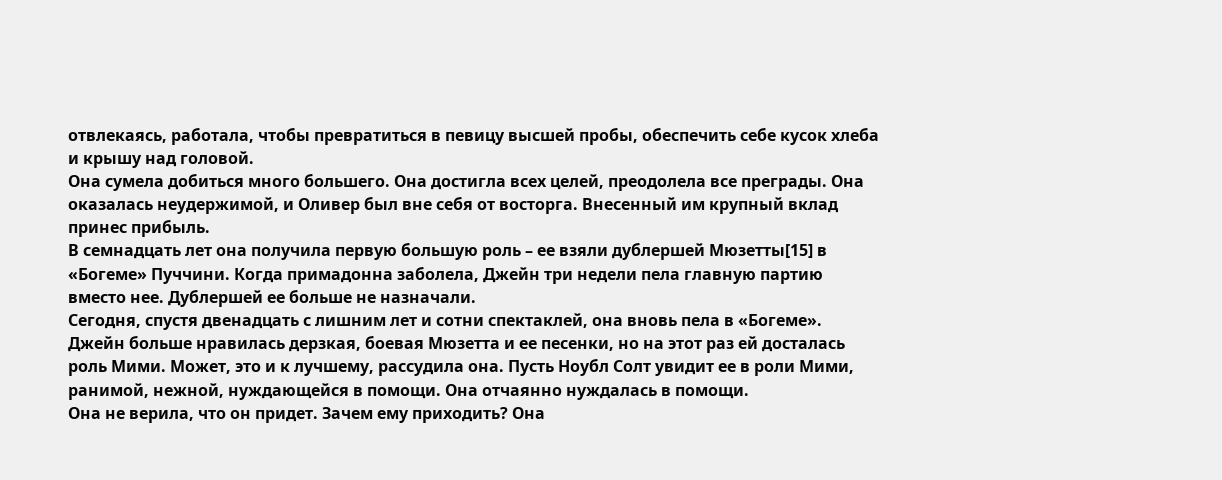отвлекаясь, работала, чтобы превратиться в певицу высшей пробы, обеспечить себе кусок хлеба и крышу над головой.
Она сумела добиться много большего. Она достигла всех целей, преодолела все преграды. Она оказалась неудержимой, и Оливер был вне себя от восторга. Внесенный им крупный вклад принес прибыль.
В семнадцать лет она получила первую большую роль – ее взяли дублершей Мюзетты[15] в «Богеме» Пуччини. Когда примадонна заболела, Джейн три недели пела главную партию вместо нее. Дублершей ее больше не назначали.
Сегодня, спустя двенадцать с лишним лет и сотни спектаклей, она вновь пела в «Богеме». Джейн больше нравилась дерзкая, боевая Мюзетта и ее песенки, но на этот раз ей досталась роль Мими. Может, это и к лучшему, рассудила она. Пусть Ноубл Солт увидит ее в роли Мими, ранимой, нежной, нуждающейся в помощи. Она отчаянно нуждалась в помощи.
Она не верила, что он придет. Зачем ему приходить? Она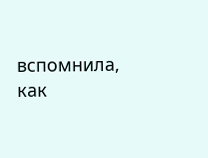вспомнила, как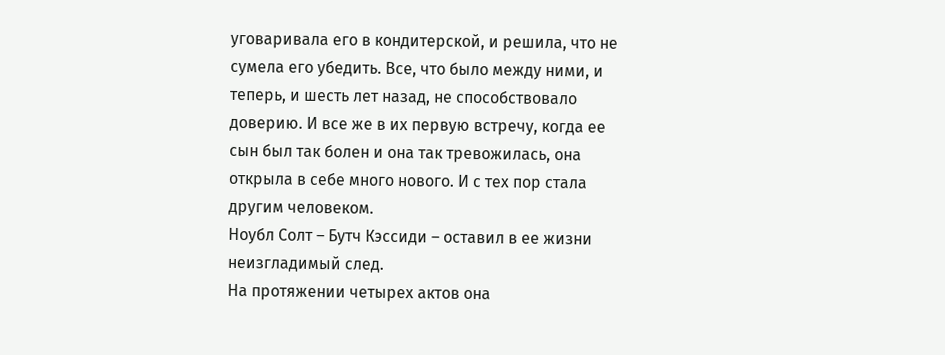уговаривала его в кондитерской, и решила, что не сумела его убедить. Все, что было между ними, и теперь, и шесть лет назад, не способствовало доверию. И все же в их первую встречу, когда ее сын был так болен и она так тревожилась, она открыла в себе много нового. И с тех пор стала другим человеком.
Ноубл Солт – Бутч Кэссиди – оставил в ее жизни неизгладимый след.
На протяжении четырех актов она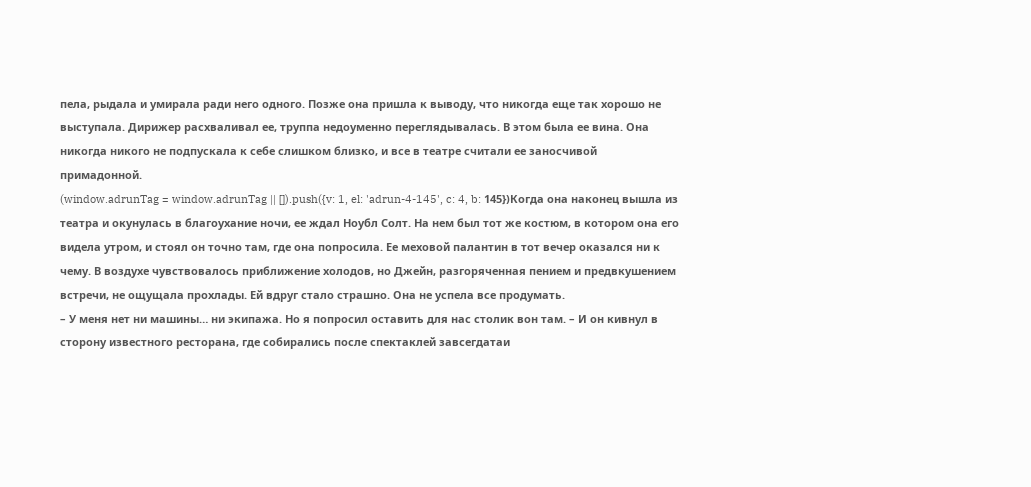пела, рыдала и умирала ради него одного. Позже она пришла к выводу, что никогда еще так хорошо не выступала. Дирижер расхваливал ее, труппа недоуменно переглядывалась. В этом была ее вина. Она никогда никого не подпускала к себе слишком близко, и все в театре считали ее заносчивой примадонной.
(window.adrunTag = window.adrunTag || []).push({v: 1, el: 'adrun-4-145', c: 4, b: 145})Когда она наконец вышла из театра и окунулась в благоухание ночи, ее ждал Ноубл Солт. На нем был тот же костюм, в котором она его видела утром, и стоял он точно там, где она попросила. Ее меховой палантин в тот вечер оказался ни к чему. В воздухе чувствовалось приближение холодов, но Джейн, разгоряченная пением и предвкушением встречи, не ощущала прохлады. Ей вдруг стало страшно. Она не успела все продумать.
– У меня нет ни машины… ни экипажа. Но я попросил оставить для нас столик вон там. – И он кивнул в сторону известного ресторана, где собирались после спектаклей завсегдатаи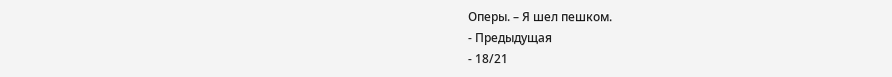Оперы. – Я шел пешком.
- Предыдущая
- 18/21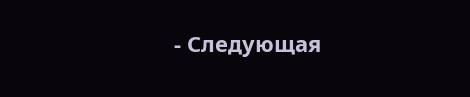- Следующая